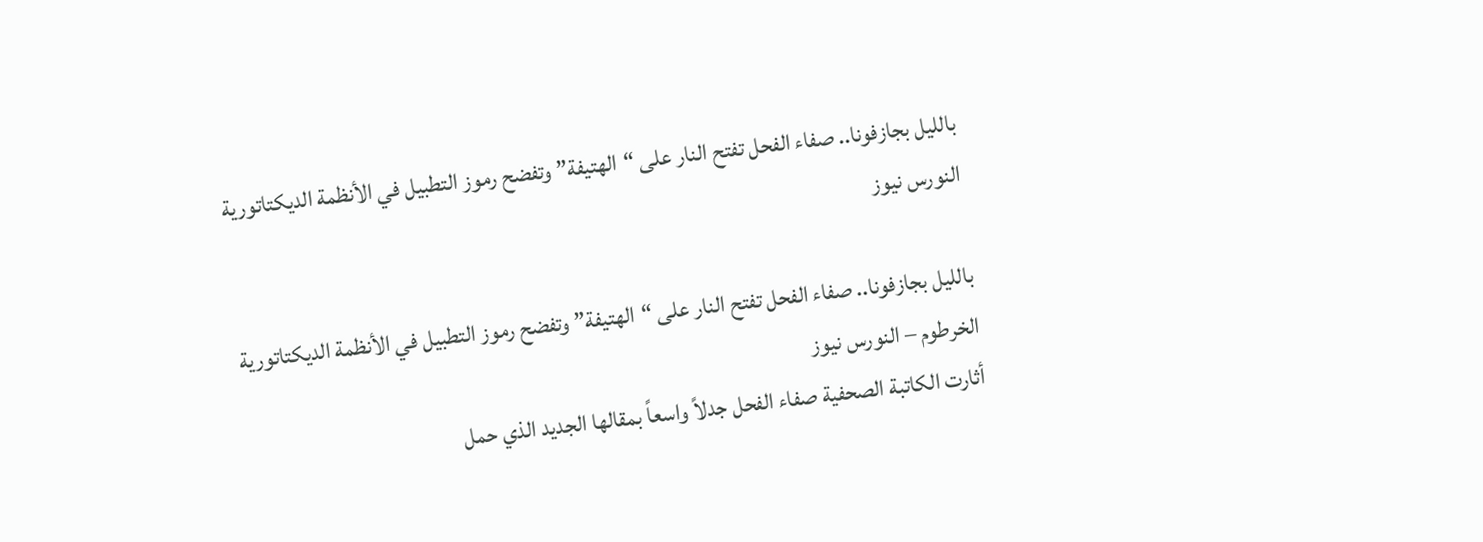بالليل بجازفونا.. صفاء الفحل تفتح النار على “الهتيفة” وتفضح رموز التطبيل في الأنظمة الديكتاتورية
النورس نيوز

بالليل بجازفونا.. صفاء الفحل تفتح النار على “الهتيفة” وتفضح رموز التطبيل في الأنظمة الديكتاتورية
الخرطوم – النورس نيوز
أثارت الكاتبة الصحفية صفاء الفحل جدلاً واسعاً بمقالها الجديد الذي حمل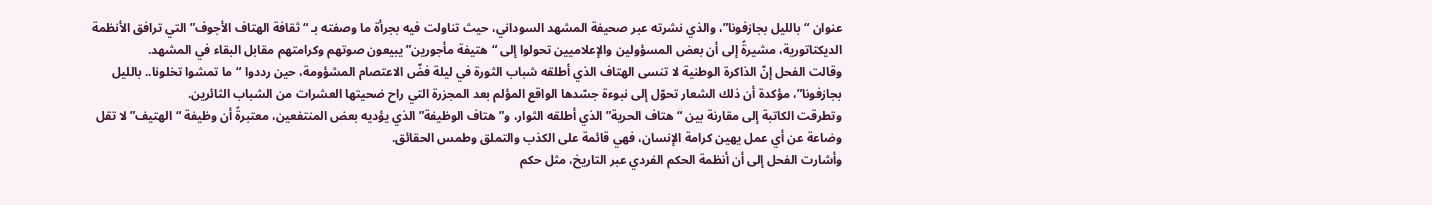عنوان “بالليل بجازفونا”، والذي نشرته عبر صحيفة المشهد السوداني، حيث تناولت فيه بجرأة ما وصفته بـ “ثقافة الهتاف الأجوف” التي ترافق الأنظمة الديكتاتورية، مشيرةً إلى أن بعض المسؤولين والإعلاميين تحولوا إلى “هتيفة مأجورين” يبيعون صوتهم وكرامتهم مقابل البقاء في المشهد.
وقالت الفحل إنّ الذاكرة الوطنية لا تنسى الهتاف الذي أطلقه شباب الثورة في ليلة فضّ الاعتصام المشؤومة، حين رددوا “ما تمشوا تخلونا.. بالليل بجازفونا”، مؤكدة أن ذلك الشعار تحوّل إلى نبوءة جسّدها الواقع المؤلم بعد المجزرة التي راح ضحيتها العشرات من الشباب الثائرين.
وتطرقت الكاتبة إلى مقارنة بين “هتاف الحرية” الذي أطلقه الثوار، و”هتاف الوظيفة” الذي يؤديه بعض المنتفعين، معتبرةً أن وظيفة “الهتيف” لا تقل وضاعة عن أي عمل يهين كرامة الإنسان، فهي قائمة على الكذب والتملق وطمس الحقائق.
وأشارت الفحل إلى أن أنظمة الحكم الفردي عبر التاريخ، مثل حكم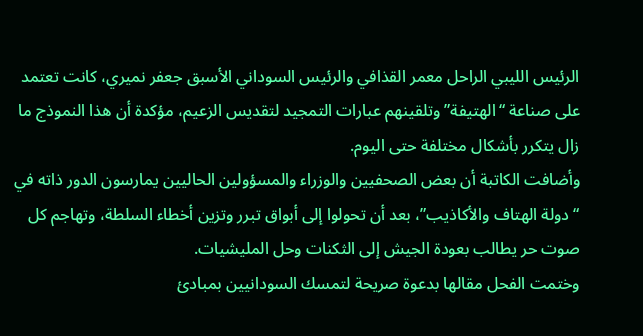الرئيس الليبي الراحل معمر القذافي والرئيس السوداني الأسبق جعفر نميري، كانت تعتمد على صناعة “الهتيفة” وتلقينهم عبارات التمجيد لتقديس الزعيم، مؤكدة أن هذا النموذج ما زال يتكرر بأشكال مختلفة حتى اليوم.
وأضافت الكاتبة أن بعض الصحفيين والوزراء والمسؤولين الحاليين يمارسون الدور ذاته في “دولة الهتاف والأكاذيب”، بعد أن تحولوا إلى أبواق تبرر وتزين أخطاء السلطة، وتهاجم كل صوت حر يطالب بعودة الجيش إلى الثكنات وحل المليشيات.
وختمت الفحل مقالها بدعوة صريحة لتمسك السودانيين بمبادئ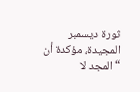ثورة ديسمبر المجيدة، مؤكدة أن “المجد لا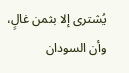يُشترى إلا بثمن غالٍ، وأن السودان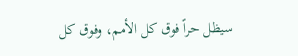سيظل حراً فوق كل الأمم، وفوق كل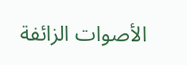الأصوات الزائفة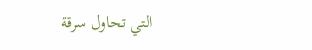التي تحاول سرقة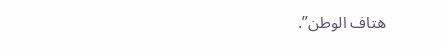هتاف الوطن”.